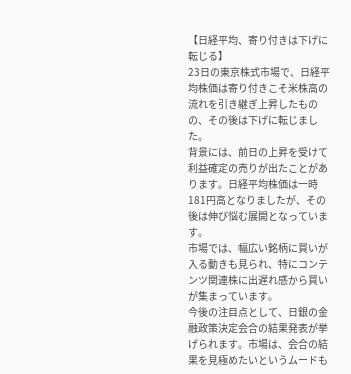【日経平均、寄り付きは下げに転じる】
23日の東京株式市場で、日経平均株価は寄り付きこそ米株高の流れを引き継ぎ上昇したものの、その後は下げに転じました。
背景には、前日の上昇を受けて利益確定の売りが出たことがあります。日経平均株価は一時181円高となりましたが、その後は伸び悩む展開となっています。
市場では、幅広い銘柄に買いが入る動きも見られ、特にコンテンツ関連株に出遅れ感から買いが集まっています。
今後の注目点として、日銀の金融政策決定会合の結果発表が挙げられます。市場は、会合の結果を見極めたいというムードも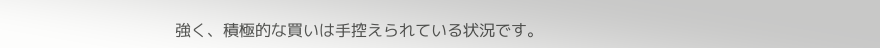強く、積極的な買いは手控えられている状況です。